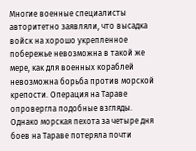Многие военные специалисты авторитетно заявляли, что высадка войск на хорошо укрепленное побережье невозможна в такой же мере, как для военных кораблей невозможна борьба против морской крепости. Операция на Тараве опровергла подобные взгляды. Однако морская пехота за четыре дня боев на Тараве потеряла почти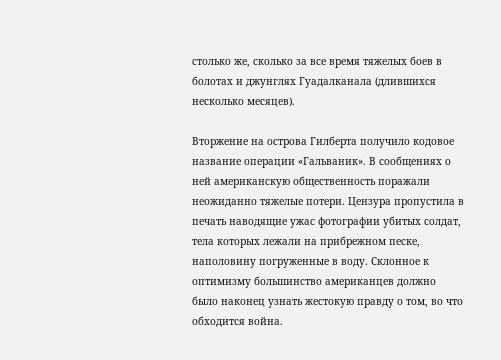столько же, сколько за все время тяжелых боев в болотах и джунглях Гуадалканала (длившихся несколько месяцев).

Вторжение на острова Гилберта получило кодовое название операции «Гальваник». В сообщениях о ней американскую общественность поражали неожиданно тяжелые потери. Цензура пропустила в печать наводящие ужас фотографии убитых солдат, тела которых лежали на прибрежном песке, наполовину погруженные в воду. Склонное к оптимизму большинство американцев должно было наконец узнать жестокую правду о том, во что обходится война.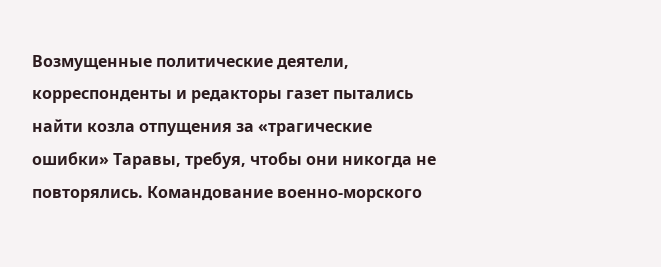Возмущенные политические деятели, корреспонденты и редакторы газет пытались найти козла отпущения за «трагические ошибки» Таравы, требуя, чтобы они никогда не повторялись. Командование военно-морского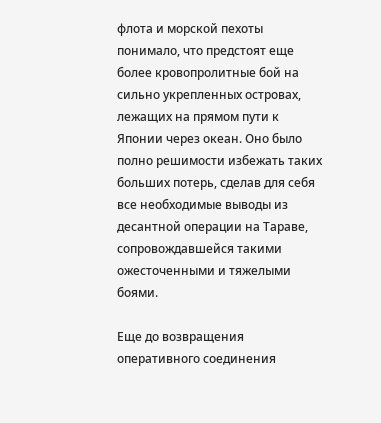флота и морской пехоты понимало, что предстоят еще более кровопролитные бой на сильно укрепленных островах, лежащих на прямом пути к Японии через океан. Оно было полно решимости избежать таких больших потерь, сделав для себя все необходимые выводы из десантной операции на Тараве, сопровождавшейся такими ожесточенными и тяжелыми боями.

Еще до возвращения оперативного соединения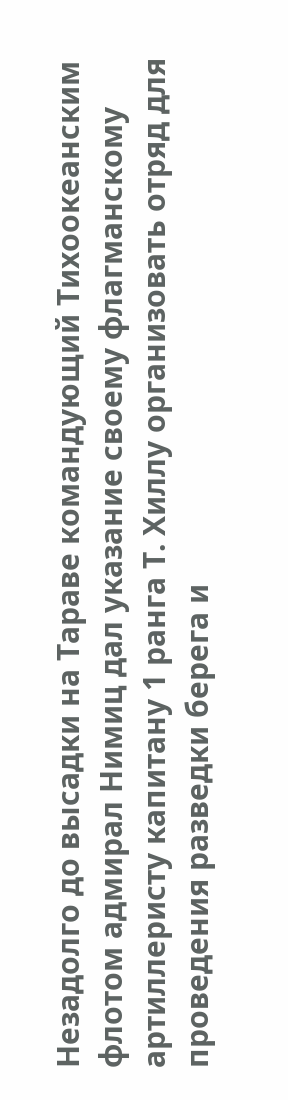Незадолго до высадки на Тараве командующий Тихоокеанским флотом адмирал Нимиц дал указание своему флагманскому артиллеристу капитану 1 ранга Т. Хиллу организовать отряд для проведения разведки берега и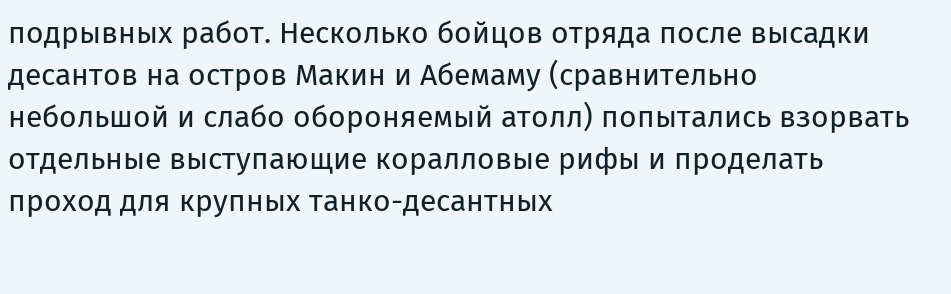подрывных работ. Несколько бойцов отряда после высадки десантов на остров Макин и Абемаму (сравнительно небольшой и слабо обороняемый атолл) попытались взорвать отдельные выступающие коралловые рифы и проделать проход для крупных танко-десантных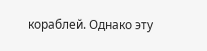кораблей. Однако эту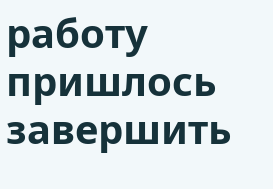работу пришлось завершить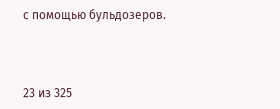с помощью бульдозеров.



23 из 325